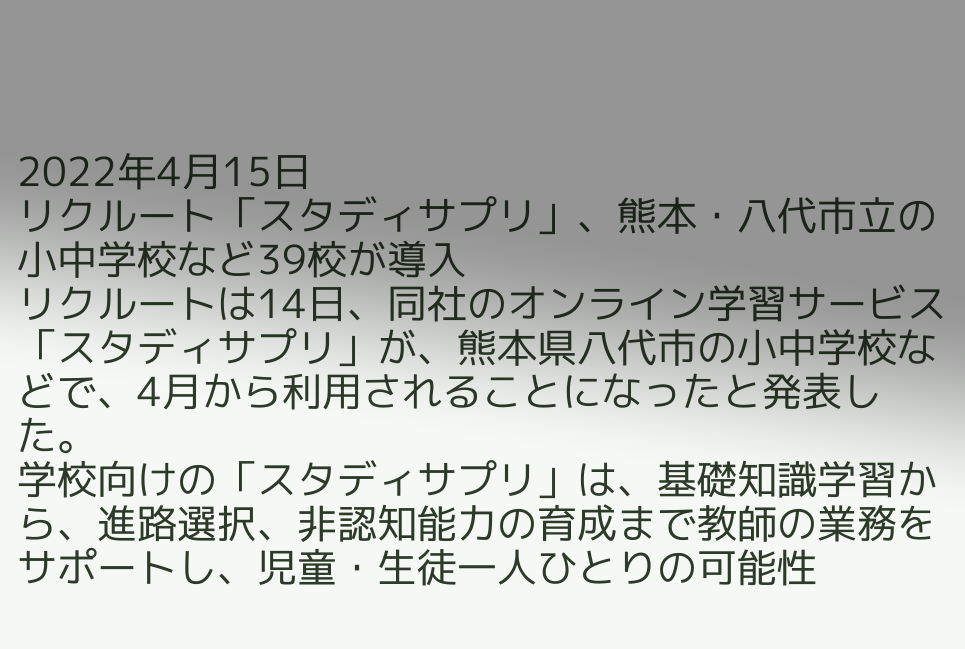2022年4月15日
リクルート「スタディサプリ」、熊本・八代市立の小中学校など39校が導入
リクルートは14日、同社のオンライン学習サービス「スタディサプリ」が、熊本県八代市の小中学校などで、4月から利用されることになったと発表した。
学校向けの「スタディサプリ」は、基礎知識学習から、進路選択、非認知能力の育成まで教師の業務をサポートし、児童・生徒一人ひとりの可能性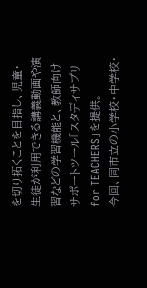を切り拓くことを目指し、児童・生徒が利用できる講義動画や演習などの学習機能と、教師向けサポートツール「スタディサプリfor TEACHERS」を提供。
今回、同市立の小学校・中学校・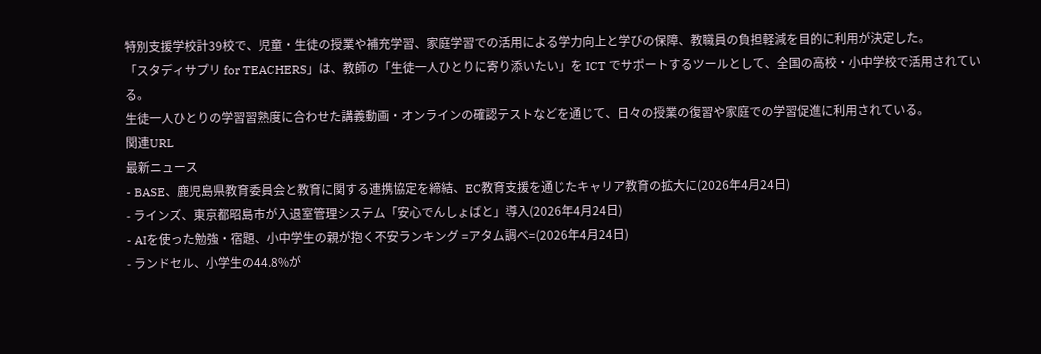特別支援学校計39校で、児童・生徒の授業や補充学習、家庭学習での活用による学力向上と学びの保障、教職員の負担軽減を目的に利用が決定した。
「スタディサプリ for TEACHERS」は、教師の「生徒一人ひとりに寄り添いたい」を ICT でサポートするツールとして、全国の高校・小中学校で活用されている。
生徒一人ひとりの学習習熟度に合わせた講義動画・オンラインの確認テストなどを通じて、日々の授業の復習や家庭での学習促進に利用されている。
関連URL
最新ニュース
- BASE、鹿児島県教育委員会と教育に関する連携協定を締結、EC教育支援を通じたキャリア教育の拡大に(2026年4月24日)
- ラインズ、東京都昭島市が入退室管理システム「安心でんしょばと」導入(2026年4月24日)
- AIを使った勉強・宿題、小中学生の親が抱く不安ランキング =アタム調べ=(2026年4月24日)
- ランドセル、小学生の44.8%が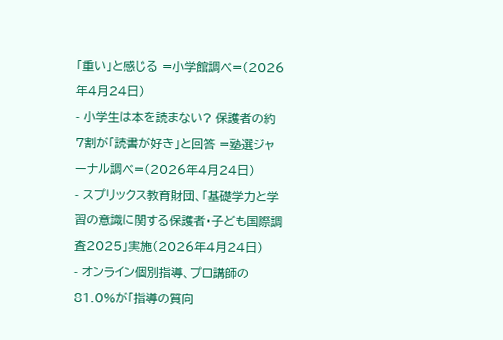「重い」と感じる =小学館調べ=(2026年4月24日)
- 小学生は本を読まない? 保護者の約7割が「読書が好き」と回答 =塾選ジャーナル調べ=(2026年4月24日)
- スプリックス教育財団、「基礎学力と学習の意識に関する保護者・子ども国際調査2025」実施(2026年4月24日)
- オンライン個別指導、プロ講師の81.0%が「指導の質向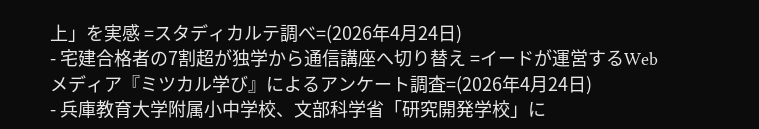上」を実感 =スタディカルテ調べ=(2026年4月24日)
- 宅建合格者の7割超が独学から通信講座へ切り替え =イードが運営するWebメディア『ミツカル学び』によるアンケート調査=(2026年4月24日)
- 兵庫教育大学附属小中学校、文部科学省「研究開発学校」に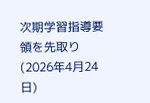次期学習指導要領を先取り(2026年4月24日)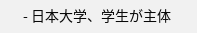- 日本大学、学生が主体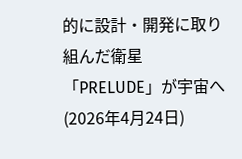的に設計・開発に取り組んだ衛星「PRELUDE」が宇宙へ(2026年4月24日)